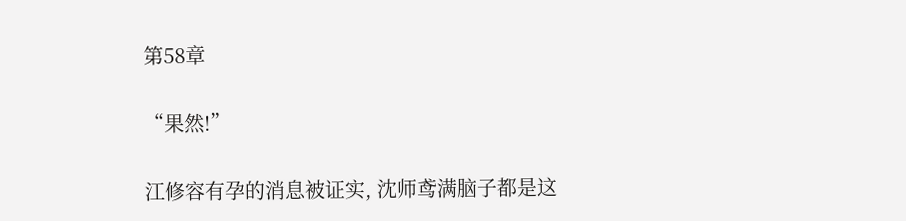第58章

“果然!”

江修容有孕的消息被证实, 沈师鸢满脑子都是这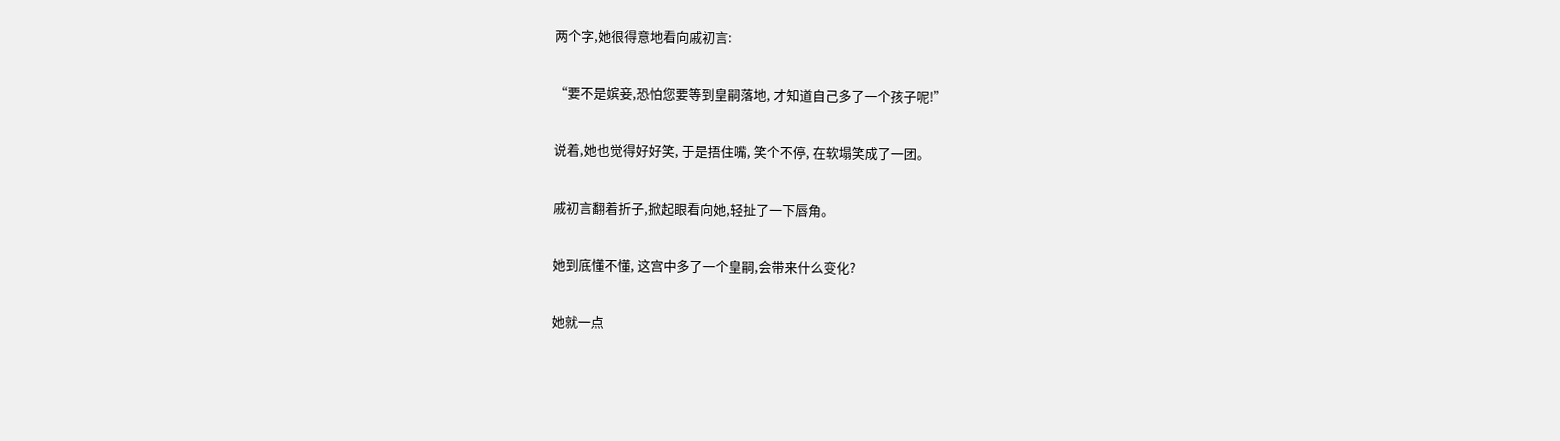两个字,她很得意地看向戚初言:

“要不是嫔妾,恐怕您要等到皇嗣落地, 才知道自己多了一个孩子呢!”

说着,她也觉得好好笑, 于是捂住嘴, 笑个不停, 在软塌笑成了一团。

戚初言翻着折子,掀起眼看向她,轻扯了一下唇角。

她到底懂不懂, 这宫中多了一个皇嗣,会带来什么变化?

她就一点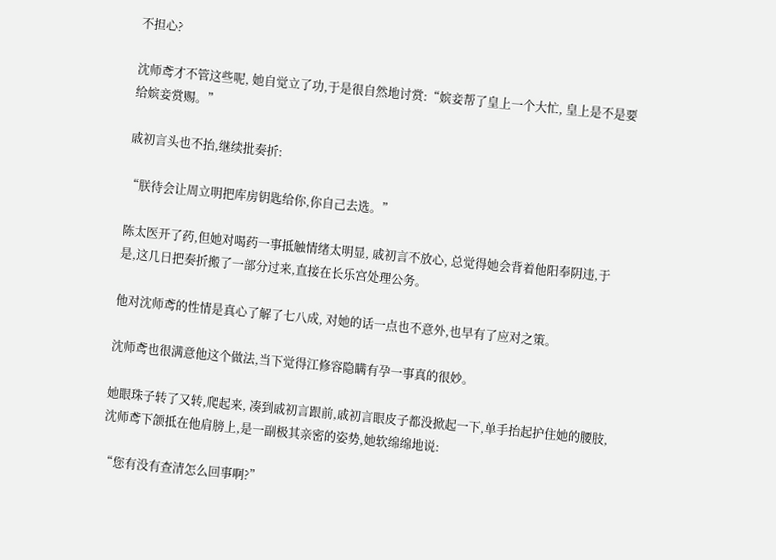不担心?

沈师鸢才不管这些呢, 她自觉立了功,于是很自然地讨赏:“嫔妾帮了皇上一个大忙, 皇上是不是要给嫔妾赏赐。”

戚初言头也不抬,继续批奏折:

“朕待会让周立明把库房钥匙给你,你自己去选。”

陈太医开了药,但她对喝药一事抵触情绪太明显, 戚初言不放心, 总觉得她会背着他阳奉阴违,于是,这几日把奏折搬了一部分过来,直接在长乐宫处理公务。

他对沈师鸢的性情是真心了解了七八成, 对她的话一点也不意外,也早有了应对之策。

沈师鸢也很满意他这个做法,当下觉得江修容隐瞒有孕一事真的很妙。

她眼珠子转了又转,爬起来, 凑到戚初言跟前,戚初言眼皮子都没掀起一下,单手抬起护住她的腰肢,沈师鸢下颌抵在他肩膀上,是一副极其亲密的姿势,她软绵绵地说:

“您有没有查清怎么回事啊?”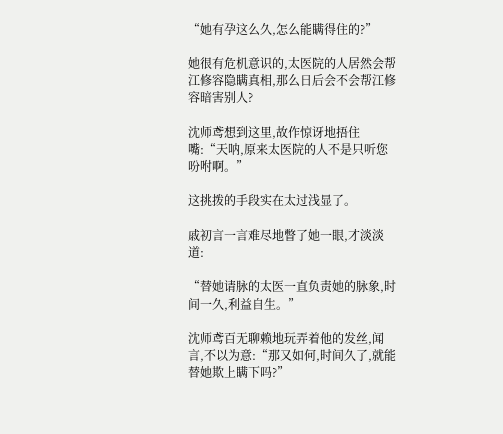“她有孕这么久,怎么能瞒得住的?”

她很有危机意识的,太医院的人居然会帮江修容隐瞒真相,那么日后会不会帮江修容暗害别人?

沈师鸢想到这里,故作惊讶地捂住嘴:“天呐,原来太医院的人不是只听您吩咐啊。”

这挑拨的手段实在太过浅显了。

戚初言一言难尽地瞥了她一眼,才淡淡道:

“替她请脉的太医一直负责她的脉象,时间一久,利益自生。”

沈师鸢百无聊赖地玩弄着他的发丝,闻言,不以为意:“那又如何,时间久了,就能替她欺上瞒下吗?”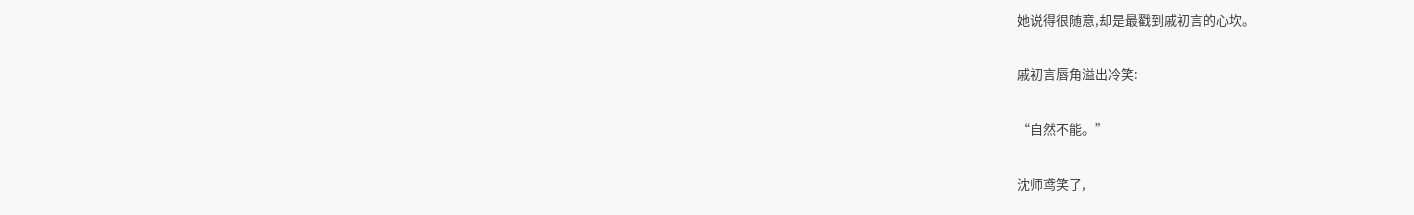她说得很随意,却是最戳到戚初言的心坎。

戚初言唇角溢出冷笑:

“自然不能。”

沈师鸢笑了,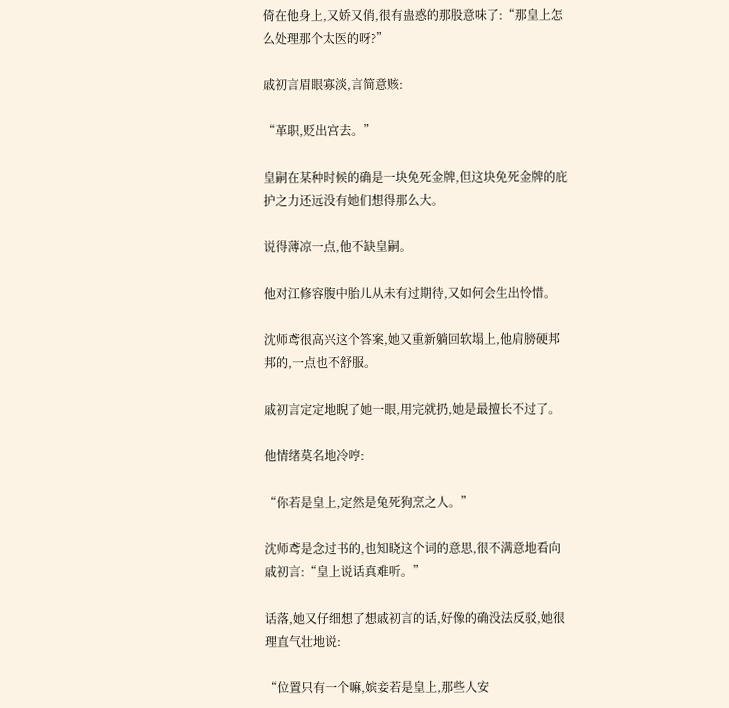倚在他身上,又娇又俏,很有蛊惑的那股意味了:“那皇上怎么处理那个太医的呀?”

戚初言眉眼寡淡,言简意赅:

“革职,贬出宫去。”

皇嗣在某种时候的确是一块免死金牌,但这块免死金牌的庇护之力还远没有她们想得那么大。

说得薄凉一点,他不缺皇嗣。

他对江修容腹中胎儿从未有过期待,又如何会生出怜惜。

沈师鸢很高兴这个答案,她又重新躺回软塌上,他肩膀硬邦邦的,一点也不舒服。

戚初言定定地睨了她一眼,用完就扔,她是最擅长不过了。

他情绪莫名地冷哼:

“你若是皇上,定然是兔死狗烹之人。”

沈师鸢是念过书的,也知晓这个词的意思,很不满意地看向戚初言:“皇上说话真难听。”

话落,她又仔细想了想戚初言的话,好像的确没法反驳,她很理直气壮地说:

“位置只有一个嘛,嫔妾若是皇上,那些人安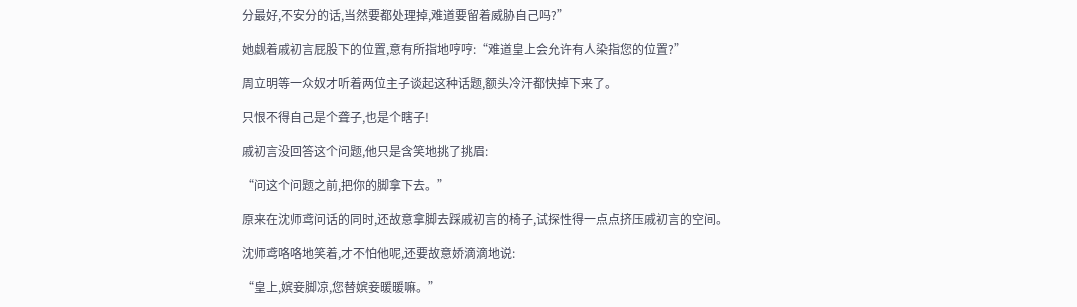分最好,不安分的话,当然要都处理掉,难道要留着威胁自己吗?”

她觑着戚初言屁股下的位置,意有所指地哼哼:“难道皇上会允许有人染指您的位置?”

周立明等一众奴才听着两位主子谈起这种话题,额头冷汗都快掉下来了。

只恨不得自己是个聋子,也是个瞎子!

戚初言没回答这个问题,他只是含笑地挑了挑眉:

“问这个问题之前,把你的脚拿下去。”

原来在沈师鸢问话的同时,还故意拿脚去踩戚初言的椅子,试探性得一点点挤压戚初言的空间。

沈师鸢咯咯地笑着,才不怕他呢,还要故意娇滴滴地说:

“皇上,嫔妾脚凉,您替嫔妾暖暖嘛。”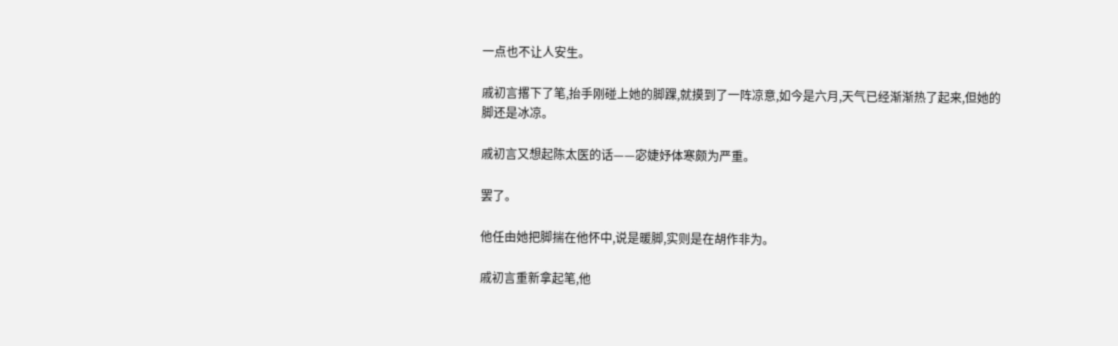一点也不让人安生。

戚初言撂下了笔,抬手刚碰上她的脚踝,就摸到了一阵凉意,如今是六月,天气已经渐渐热了起来,但她的脚还是冰凉。

戚初言又想起陈太医的话——宓婕妤体寒颇为严重。

罢了。

他任由她把脚揣在他怀中,说是暖脚,实则是在胡作非为。

戚初言重新拿起笔,他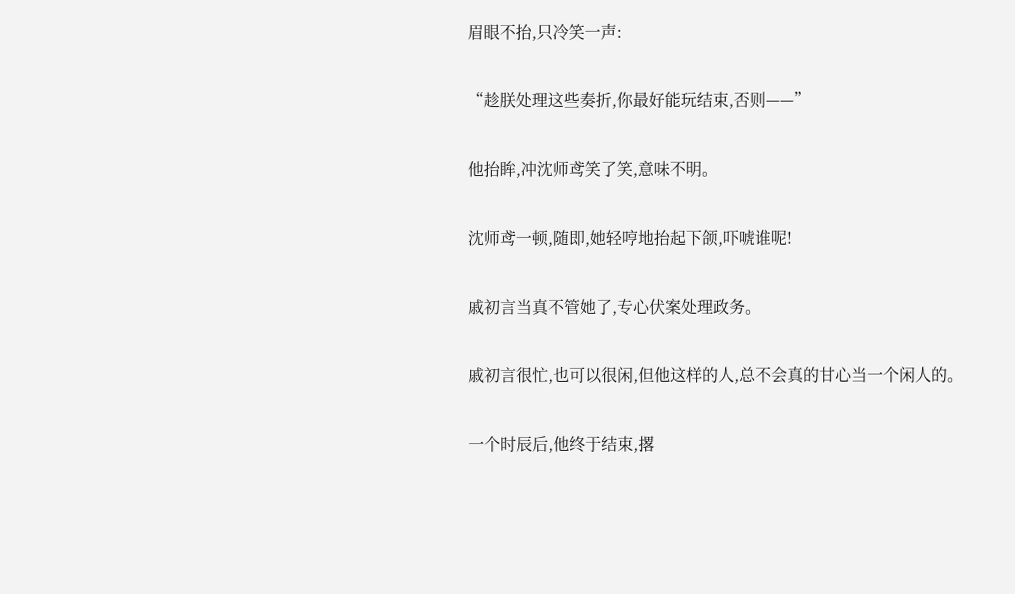眉眼不抬,只冷笑一声:

“趁朕处理这些奏折,你最好能玩结束,否则——”

他抬眸,冲沈师鸢笑了笑,意味不明。

沈师鸢一顿,随即,她轻哼地抬起下颌,吓唬谁呢!

戚初言当真不管她了,专心伏案处理政务。

戚初言很忙,也可以很闲,但他这样的人,总不会真的甘心当一个闲人的。

一个时辰后,他终于结束,撂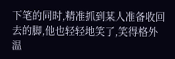下笔的同时,精准抓到某人准备收回去的脚,他也轻轻地笑了,笑得格外温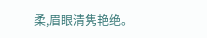柔,眉眼清隽艳绝。